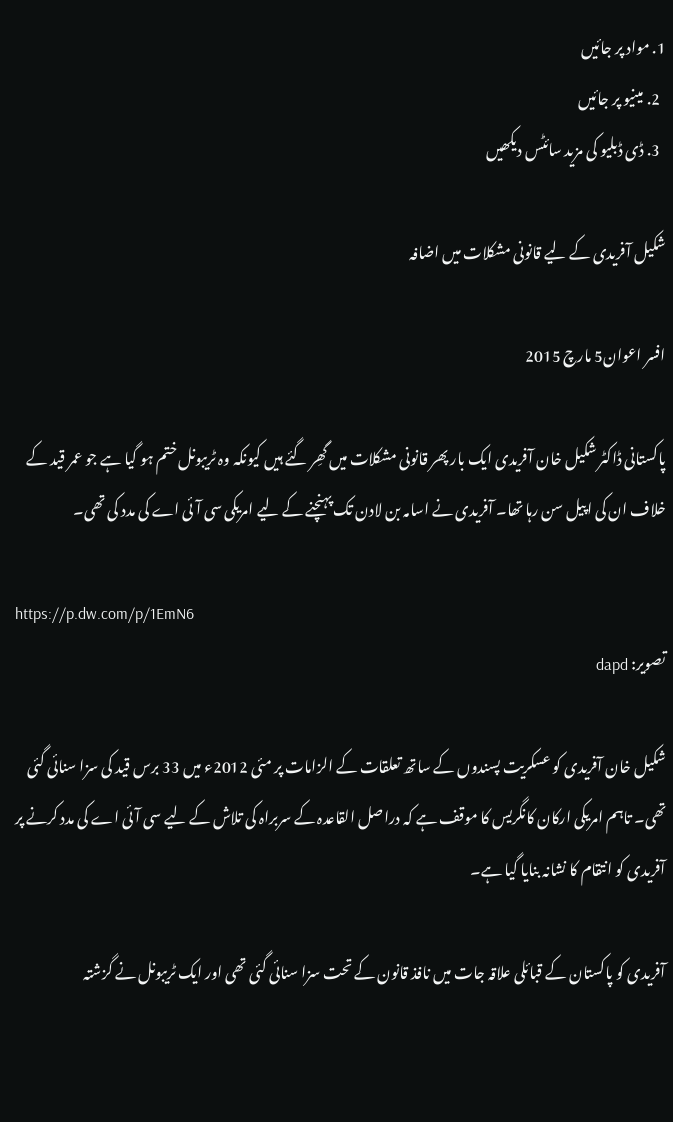1. مواد پر جائیں
  2. مینیو پر جائیں
  3. ڈی ڈبلیو کی مزید سائٹس دیکھیں

شکیل آفریدی کے لیے قانونی مشکلات میں اضافہ

افسر اعوان5 مارچ 2015

پاکستانی ڈاکٹر شکیل خان آفریدی ایک بار پھر قانونی مشکلات میں گھِر گئے ہیں کیونکہ وہ ٹریبونل ختم ہو گیا ہے جو عمر قید کے خلاف ان کی اپیل سن رہا تھا۔ آفریدی نے اسامہ بن لادن تک پہنچنے کے لیے امریکی سی آئی اے کی مدد کی تھی۔

https://p.dw.com/p/1EmN6
تصویر: dapd

شکیل خان آفریدی کو عسکریت پسندوں کے ساتھ تعلقات کے الزامات پر مئی 2012ء میں 33 برس قید کی سزا سنائی گئی تھی۔ تاہم امریکی ارکان کانگریس کا موقف ہے کہ دراصل القاعدہ کے سربراہ کی تلاش کے لیے سی آئی اے کی مدد کرنے پر آفریدی کو انتقام کا نشانہ بنایا گیا ہے۔

آفریدی کو پاکستان کے قبائلی علاقہ جات میں نافذ قانون کے تحت سزا سنائی گئی تھی اور ایک ٹریبونل نے گزشتہ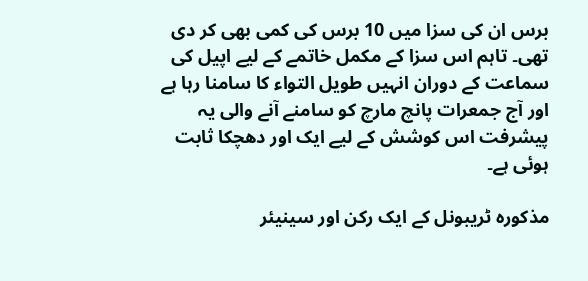برس ان کی سزا میں 10 برس کی کمی بھی کر دی تھی۔ تاہم اس سزا کے مکمل خاتمے کے لیے اپیل کی سماعت کے دوران انہیں طویل التواء کا سامنا رہا ہے اور آج جمعرات پانچ مارچ کو سامنے آنے والی یہ پیشرفت اس کوشش کے لیے ایک اور دھچکا ثابت ہوئی ہے۔

مذکورہ ٹریبونل کے ایک رکن اور سینیئر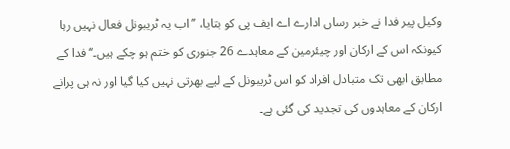وکیل پیر فدا نے خبر رساں ادارے اے ایف پی کو بتایا، ’’اب یہ ٹریبونل فعال نہیں رہا کیونکہ اس کے ارکان اور چیئرمین کے معاہدے 26 جنوری کو ختم ہو چکے ہیں۔‘‘ فدا کے مطابق ابھی تک متبادل افراد کو اس ٹریبونل کے لیے بھرتی نہیں کیا گیا اور نہ ہی پرانے ارکان کے معاہدوں کی تجدید کی گئی ہے۔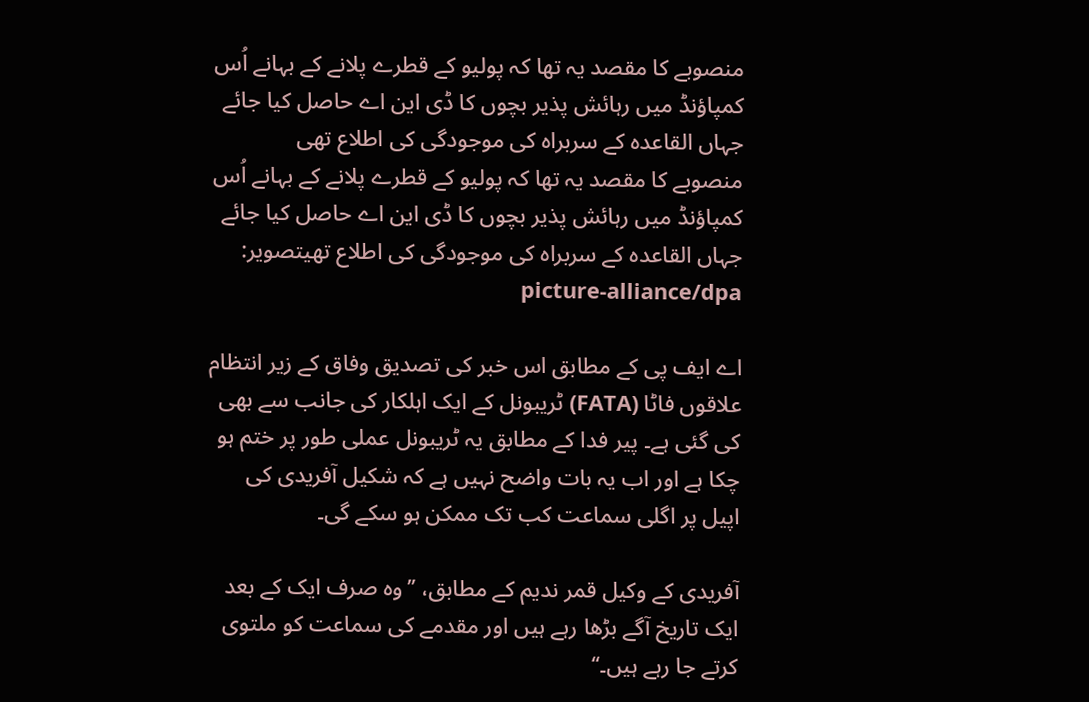منصوبے کا مقصد یہ تھا کہ پولیو کے قطرے پلانے کے بہانے اُس کمپاؤنڈ میں رہائش پذیر بچوں کا ڈی این اے حاصل کیا جائے جہاں القاعدہ کے سربراہ کی موجودگی کی اطلاع تھی
منصوبے کا مقصد یہ تھا کہ پولیو کے قطرے پلانے کے بہانے اُس کمپاؤنڈ میں رہائش پذیر بچوں کا ڈی این اے حاصل کیا جائے جہاں القاعدہ کے سربراہ کی موجودگی کی اطلاع تھیتصویر: picture-alliance/dpa

اے ایف پی کے مطابق اس خبر کی تصدیق وفاق کے زیر انتظام علاقوں فاٹا (FATA) ٹریبونل کے ایک اہلکار کی جانب سے بھی کی گئی ہے۔ پیر فدا کے مطابق یہ ٹریبونل عملی طور پر ختم ہو چکا ہے اور اب یہ بات واضح نہیں ہے کہ شکیل آفریدی کی اپیل پر اگلی سماعت کب تک ممکن ہو سکے گی۔

آفریدی کے وکیل قمر ندیم کے مطابق، ’’وہ صرف ایک کے بعد ایک تاریخ آگے بڑھا رہے ہیں اور مقدمے کی سماعت کو ملتوی کرتے جا رہے ہیں۔‘‘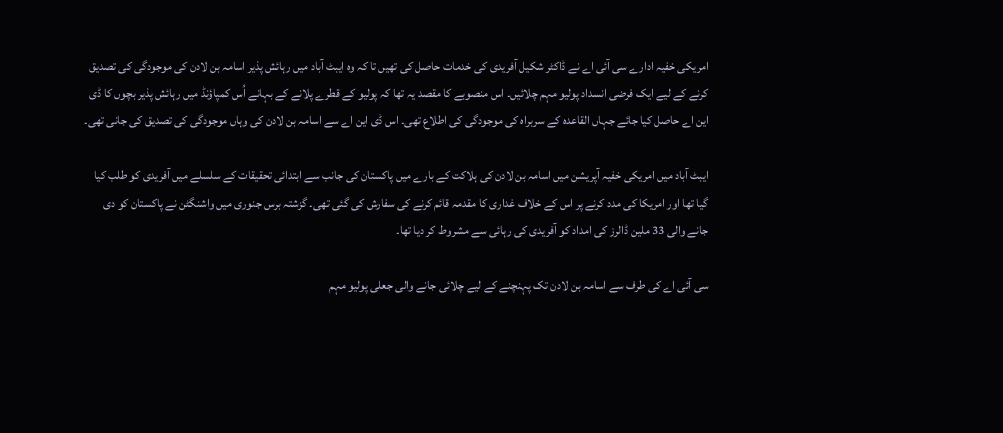امریکی خفیہ ادارے سی آئی اے نے ڈاکٹر شکیل آفریدی کی خدمات حاصل کی تھیں تا کہ وہ ایبٹ آباد میں رہائش پذیر اسامہ بن لادن کی موجودگی کی تصدیق کرنے کے لیے ایک فرضی انسداد پولیو مہم چلائیں۔ اس منصوبے کا مقصد یہ تھا کہ پولیو کے قطرے پلانے کے بہانے اُس کمپاؤنڈ میں رہائش پذیر بچوں کا ڈی این اے حاصل کیا جائے جہاں القاعدہ کے سربراہ کی موجودگی کی اطلاع تھی۔ اس ڈی این اے سے اسامہ بن لادن کی وہاں موجودگی کی تصدیق کی جانی تھی۔

ایبٹ آباد میں امریکی خفیہ آپریشن میں اسامہ بن لادن کی ہلاکت کے بارے میں پاکستان کی جانب سے ابتدائی تحقیقات کے سلسلے میں آفریدی کو طلب کیا گیا تھا اور امریکا کی مدد کرنے پر اس کے خلاف غداری کا مقدمہ قائم کرنے کی سفارش کی گئی تھی۔ گزشتہ برس جنوری میں واشنگٹن نے پاکستان کو دی جانے والی 33 ملین ڈالرز کی امداد کو آفریدی کی رہائی سے مشروط کر دیا تھا۔

سی آئی اے کی طرف سے اسامہ بن لادن تک پہنچنے کے لیے چلائی جانے والی جعلی پولیو مہم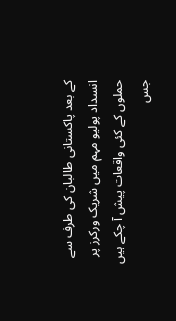کے بعد پاکستانی طالبان کی طرف سے انسداد پولیو مہم میں شریک ورکرز پر حملوں کے کئی واقعات پیش آ چکے ہیں جس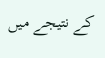کے نتیجے میں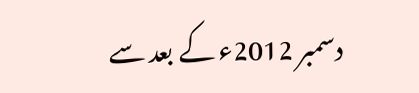دسمبر 2012ء کے بعد سے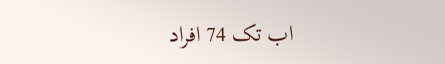اب تک 74 افراد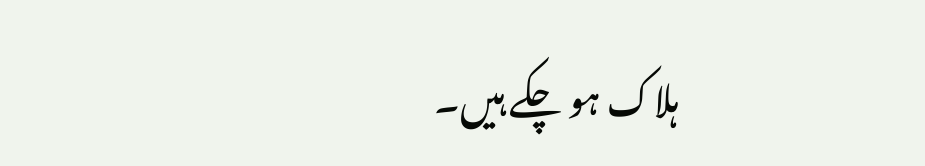ہلاک ہو چکے ہیں۔